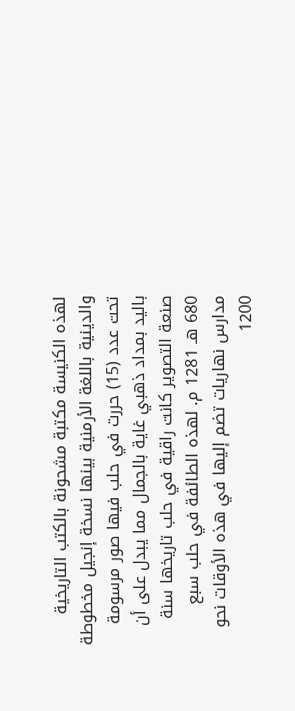لهذه الكنيسة مكتبة مشحونة بالكتب التاريخية والدينية باللغة الأرمنية بينها نسخة إنجيل مخطوطة تحت عدد (15) حررت في حلب فيها صور مرسومة باليد بمداد ذهبي غاية بالجمال مما يبدل على أن صنعة التصوير كانت راقية في حلب تاريخها سنة 680 هـ 1281 م. لهذه الطائفة في حلب سبع مدارس نهاريات تضم إليها في هذه الأوقات نحو 1200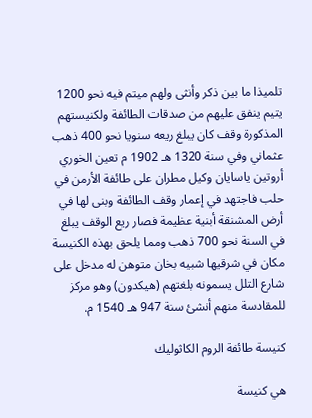تلميذا ما بين ذكر وأنثى ولهم ميتم فيه نحو 1200 يتيم ينفق عليهم من صدقات الطائفة ولكنيستهم المذكورة وقف كان يبلغ ريعه سنويا نحو 400 ذهب عثماني وفي سنة 1320 هـ 1902 م تعين الخوري أروتين ياسايان وكيل مطران على طائفة الأرمن في حلب فاجتهد في إعمار وقف الطائفة وبنى لها في أرض المشنقة أبنية عظيمة فصار ريع الوقف يبلغ في السنة نحو 700 ذهب ومما يلحق بهذه الكنيسة مكان في شرقيها شبيه بخان متوهن له مدخل على شارع التلل يسمونه بلغتهم (هيكدون) وهو مركز للمقادسة منهم أنشئ سنة 947 هـ 1540 م.

كنيسة طائفة الروم الكاثوليك

هي كنيسة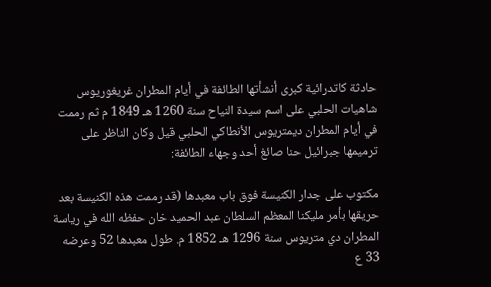حادثة كاتدرائية كبرى أنشأتها الطائفة في أيام المطران غريغوريوس شاهيات الحلبي على اسم سيدة النياح سنة 1260 هـ 1849 م ثم رممت في أيام المطران ديمتريوس الأنطاكي الحلبي قيل وكان الناظر على ترميمها جبرائيل حنا صائغ أحد وجهاء الطائفة:

مكتوب على جدار الكنيسة فوق باب معبدها (قد رممت هذه الكنيسة بعد حريقها بأمر مليكنا المعظم السلطان عبد الحميد خان حفظه الله في رياسة المطران دي متريوس سنة 1296 هـ 1852 م. طول معبدها 52 وعرضه 33 ع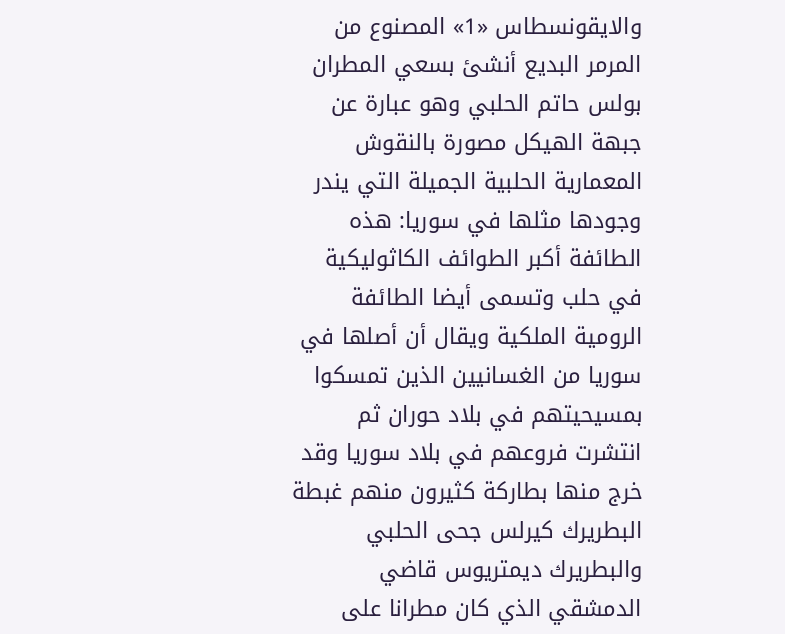والايقونسطاس «1» المصنوع من المرمر البديع أنشئ بسعي المطران بولس حاتم الحلبي وهو عبارة عن جبهة الهيكل مصورة بالنقوش المعمارية الحلبية الجميلة التي يندر وجودها مثلها في سوريا: هذه الطائفة أكبر الطوائف الكاثوليكية في حلب وتسمى أيضا الطائفة الرومية الملكية ويقال أن أصلها في سوريا من الغسانيين الذين تمسكوا بمسيحيتهم في بلاد حوران ثم انتشرت فروعهم في بلاد سوريا وقد خرج منها بطاركة كثيرون منهم غبطة البطريرك كيرلس جحى الحلبي والبطريرك ديمتريوس قاضي الدمشقي الذي كان مطرانا على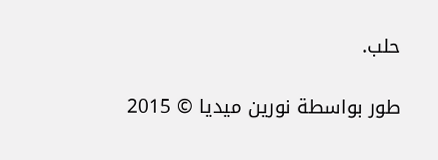حلب.

طور بواسطة نورين ميديا © 2015